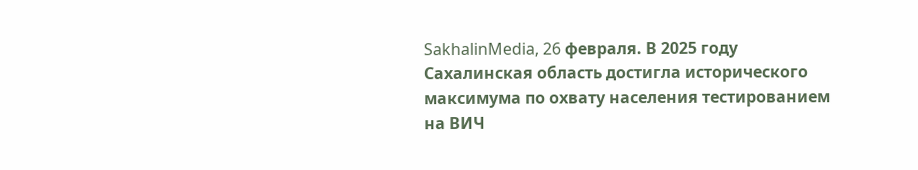SakhalinMedia, 26 февраля. В 2025 году Сахалинская область достигла исторического максимума по охвату населения тестированием на ВИЧ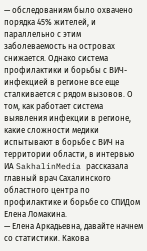— обследованиям было охвачено порядка 45% жителей, и параллельно с этим заболеваемость на островах снижается. Однако система профилактики и борьбы с ВИЧ-инфекцией в регионе все еще сталкивается с рядом вызовов. О том, как работает система выявления инфекции в регионе, какие сложности медики испытывают в борьбе с ВИЧ на территории области, в интервью ИА SakhalinMedia рассказала главный врач Сахалинского областного центра по профилактике и борьбе со СПИДом Елена Ломакина.
— Елена Аркадьевна, давайте начнем со статистики. Какова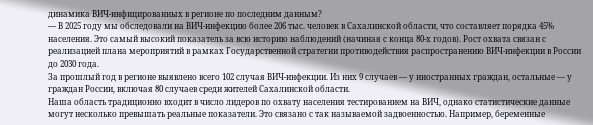динамика ВИЧ-инфицированных в регионе по последним данным?
— В 2025 году мы обследовали на ВИЧ-инфекцию более 206 тыс. человек в Сахалинской области, что составляет порядка 45% населения. Это самый высокий показатель за всю историю наблюдений (начиная с конца 80-х годов). Рост охвата связан с реализацией плана мероприятий в рамках Государственной стратегии противодействия распространению ВИЧ-инфекции в России до 2030 года.
За прошлый год в регионе выявлено всего 102 случая ВИЧ-инфекции. Из них 9 случаев — у иностранных граждан, остальные — у граждан России, включая 80 случаев среди жителей Сахалинской области.
Наша область традиционно входит в число лидеров по охвату населения тестированием на ВИЧ, однако статистические данные могут несколько превышать реальные показатели. Это связано с так называемой задвоенностью. Например, беременные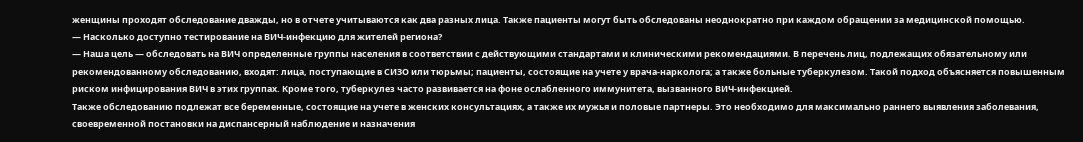женщины проходят обследование дважды, но в отчете учитываются как два разных лица. Также пациенты могут быть обследованы неоднократно при каждом обращении за медицинской помощью.
— Насколько доступно тестирование на ВИЧ-инфекцию для жителей региона?
— Наша цель — обследовать на ВИЧ определенные группы населения в соответствии с действующими стандартами и клиническими рекомендациями. В перечень лиц, подлежащих обязательному или рекомендованному обследованию, входят: лица, поступающие в СИЗО или тюрьмы; пациенты, состоящие на учете у врача-нарколога; а также больные туберкулезом. Такой подход объясняется повышенным риском инфицирования ВИЧ в этих группах. Кроме того, туберкулез часто развивается на фоне ослабленного иммунитета, вызванного ВИЧ-инфекцией.
Также обследованию подлежат все беременные, состоящие на учете в женских консультациях, а также их мужья и половые партнеры. Это необходимо для максимально раннего выявления заболевания, своевременной постановки на диспансерный наблюдение и назначения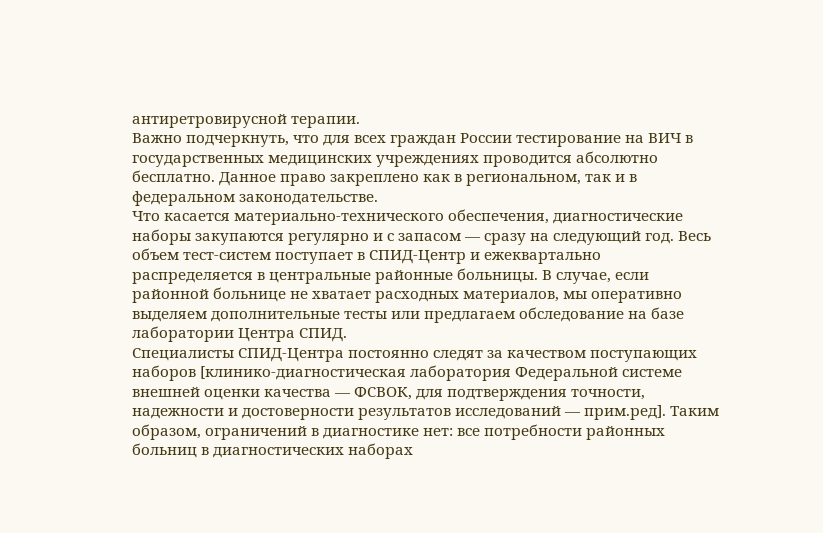антиретровирусной терапии.
Важно подчеркнуть, что для всех граждан России тестирование на ВИЧ в государственных медицинских учреждениях проводится абсолютно бесплатно. Данное право закреплено как в региональном, так и в федеральном законодательстве.
Что касается материально-технического обеспечения, диагностические наборы закупаются регулярно и с запасом — сразу на следующий год. Весь объем тест-систем поступает в СПИД-Центр и ежеквартально распределяется в центральные районные больницы. В случае, если районной больнице не хватает расходных материалов, мы оперативно выделяем дополнительные тесты или предлагаем обследование на базе лаборатории Центра СПИД.
Специалисты СПИД-Центра постоянно следят за качеством поступающих наборов [клинико-диагностическая лаборатория Федеральной системе внешней оценки качества — ФСВОК, для подтверждения точности, надежности и достоверности результатов исследований — прим.ред]. Таким образом, ограничений в диагностике нет: все потребности районных больниц в диагностических наборах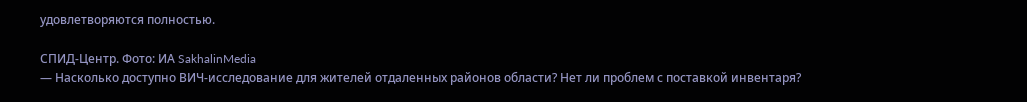удовлетворяются полностью.

СПИД-Центр. Фото: ИА SakhalinMedia
— Насколько доступно ВИЧ-исследование для жителей отдаленных районов области? Нет ли проблем с поставкой инвентаря?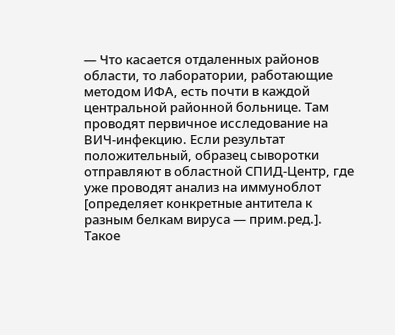— Что касается отдаленных районов области, то лаборатории, работающие методом ИФА, есть почти в каждой центральной районной больнице. Там проводят первичное исследование на ВИЧ-инфекцию. Если результат положительный, образец сыворотки отправляют в областной СПИД-Центр, где уже проводят анализ на иммуноблот [определяет конкретные антитела к разным белкам вируса — прим.ред.]. Такое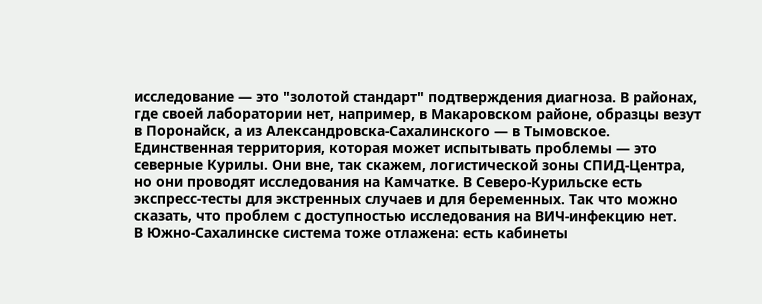исследование — это "золотой стандарт" подтверждения диагноза. В районах, где своей лаборатории нет, например, в Макаровском районе, образцы везут в Поронайск, а из Александровска-Сахалинского — в Тымовское.
Единственная территория, которая может испытывать проблемы — это северные Курилы. Они вне, так скажем, логистической зоны СПИД-Центра, но они проводят исследования на Камчатке. В Северо-Курильске есть экспресс-тесты для экстренных случаев и для беременных. Так что можно сказать, что проблем с доступностью исследования на ВИЧ-инфекцию нет.
В Южно-Сахалинске система тоже отлажена: есть кабинеты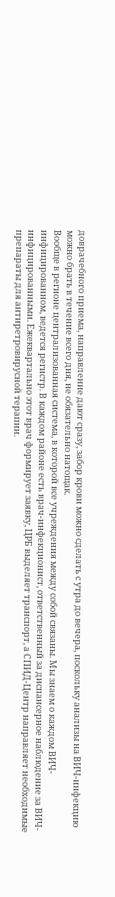доврачебного приема, направление дают сразу, забор крови можно сделать с утра до вечера, поскольку анализы на ВИЧ-инфекцию можно брать в течение всего дня, не обязательно натощак.
Вообще в регионе централизованная система, в которой все учреждения между собой связаны. Мы знаем о каждом ВИЧ-инфицированном, ведется регистр. В каждом районе есть врач-инфекционист, ответственный за диспансерное наблюдение за ВИЧ-инфицированными. Ежеквартально этот врач формирует заявку, ЦРБ выделяет транспорт, а СПИД-Центр направляет необходимые препараты для антиретровирусной терапии.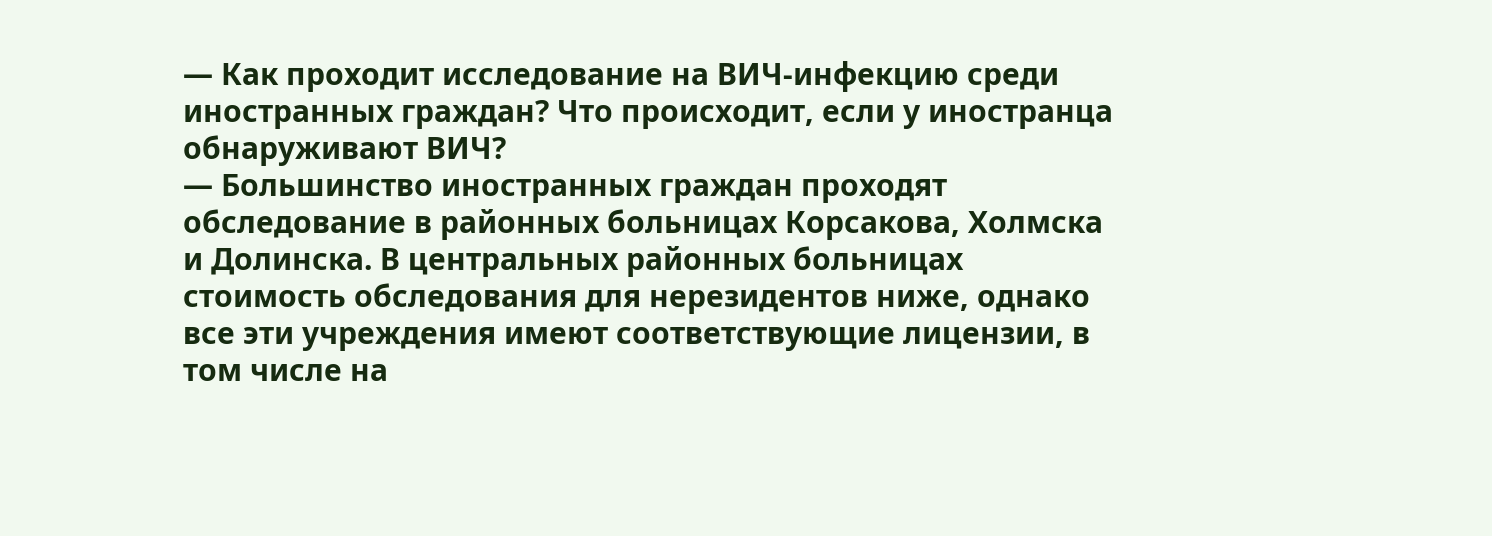— Как проходит исследование на ВИЧ-инфекцию среди иностранных граждан? Что происходит, если у иностранца обнаруживают ВИЧ?
— Большинство иностранных граждан проходят обследование в районных больницах Корсакова, Холмска и Долинска. В центральных районных больницах стоимость обследования для нерезидентов ниже, однако все эти учреждения имеют соответствующие лицензии, в том числе на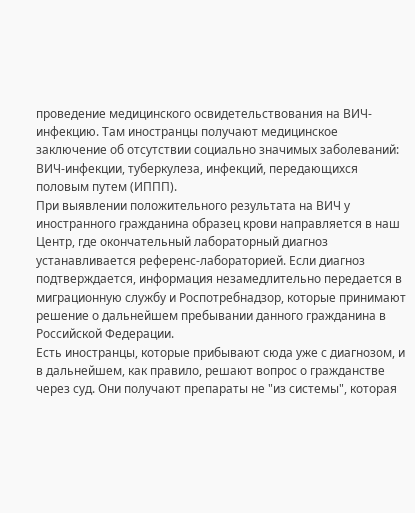проведение медицинского освидетельствования на ВИЧ-инфекцию. Там иностранцы получают медицинское заключение об отсутствии социально значимых заболеваний: ВИЧ-инфекции, туберкулеза, инфекций, передающихся половым путем (ИППП).
При выявлении положительного результата на ВИЧ у иностранного гражданина образец крови направляется в наш Центр, где окончательный лабораторный диагноз устанавливается референс-лабораторией. Если диагноз подтверждается, информация незамедлительно передается в миграционную службу и Роспотребнадзор, которые принимают решение о дальнейшем пребывании данного гражданина в Российской Федерации.
Есть иностранцы, которые прибывают сюда уже с диагнозом, и в дальнейшем, как правило, решают вопрос о гражданстве через суд. Они получают препараты не "из системы", которая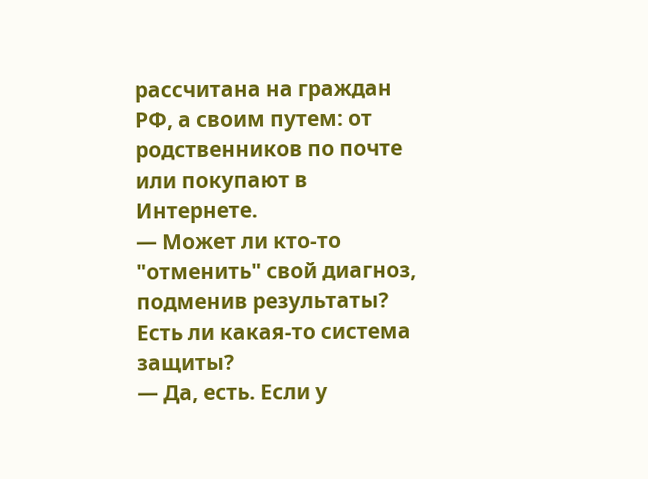рассчитана на граждан РФ, а своим путем: от родственников по почте или покупают в Интернете.
— Может ли кто-то "отменить" свой диагноз, подменив результаты? Есть ли какая-то система защиты?
— Да, есть. Если у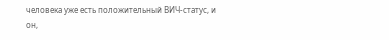человека уже есть положительный ВИЧ-статус, и он,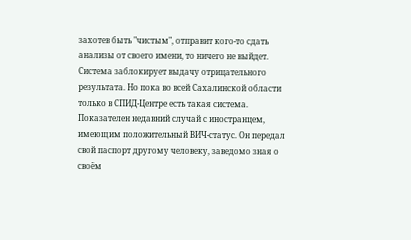захотев быть "чистым", отправит кого-то сдать анализы от своего имени, то ничего не выйдет. Система заблокирует выдачу отрицательного результата. Но пока во всей Сахалинской области только в СПИД-Центре есть такая система.
Показателен недавний случай с иностранцем, имеющим положительный ВИЧ-статус. Он передал свой паспорт другому человеку, заведомо зная о своём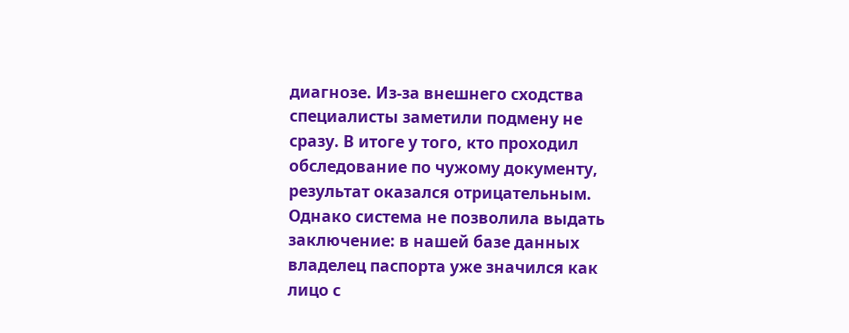диагнозе. Из-за внешнего сходства специалисты заметили подмену не сразу. В итоге у того, кто проходил обследование по чужому документу, результат оказался отрицательным. Однако система не позволила выдать заключение: в нашей базе данных владелец паспорта уже значился как лицо с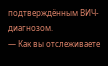подтверждённым ВИЧ-диагнозом.
— Как вы отслеживаете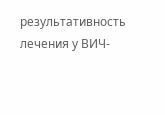результативность лечения у ВИЧ-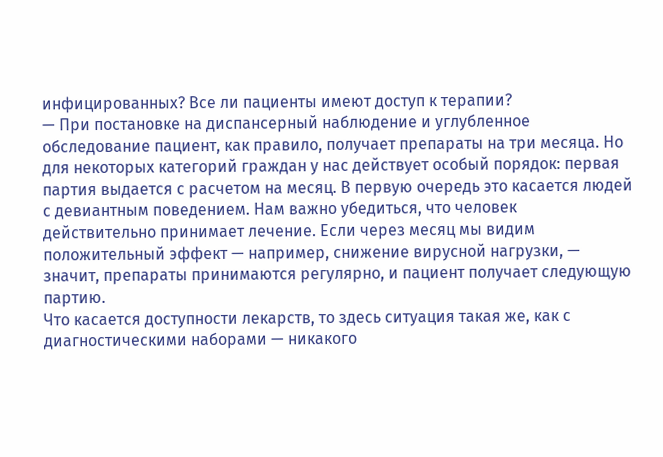инфицированных? Все ли пациенты имеют доступ к терапии?
— При постановке на диспансерный наблюдение и углубленное обследование пациент, как правило, получает препараты на три месяца. Но для некоторых категорий граждан у нас действует особый порядок: первая партия выдается с расчетом на месяц. В первую очередь это касается людей с девиантным поведением. Нам важно убедиться, что человек действительно принимает лечение. Если через месяц мы видим положительный эффект — например, снижение вирусной нагрузки, — значит, препараты принимаются регулярно, и пациент получает следующую партию.
Что касается доступности лекарств, то здесь ситуация такая же, как с диагностическими наборами — никакого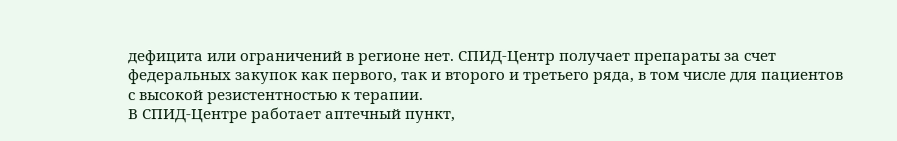дефицита или ограничений в регионе нет. СПИД-Центр получает препараты за счет федеральных закупок как первого, так и второго и третьего ряда, в том числе для пациентов с высокой резистентностью к терапии.
В СПИД-Центре работает аптечный пункт,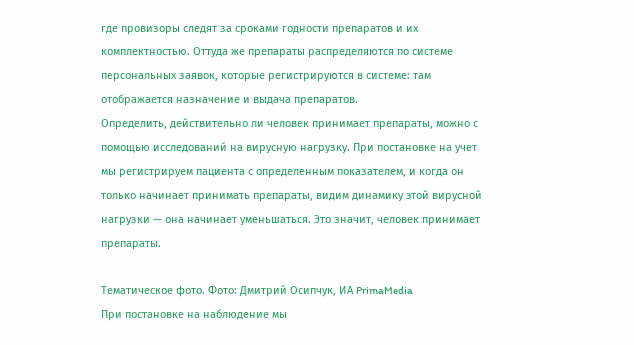где провизоры следят за сроками годности препаратов и их комплектностью. Оттуда же препараты распределяются по системе персональных заявок, которые регистрируются в системе: там отображается назначение и выдача препаратов.
Определить, действительно ли человек принимает препараты, можно с помощью исследований на вирусную нагрузку. При постановке на учет мы регистрируем пациента с определенным показателем, и когда он только начинает принимать препараты, видим динамику этой вирусной нагрузки — она начинает уменьшаться. Это значит, человек принимает препараты.

Тематическое фото. Фото: Дмитрий Осипчук, ИА PrimaMedia
При постановке на наблюдение мы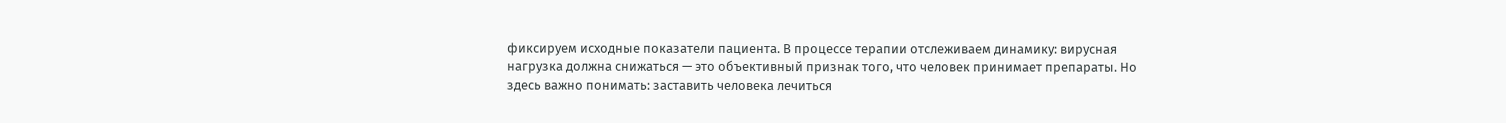фиксируем исходные показатели пациента. В процессе терапии отслеживаем динамику: вирусная нагрузка должна снижаться — это объективный признак того, что человек принимает препараты. Но здесь важно понимать: заставить человека лечиться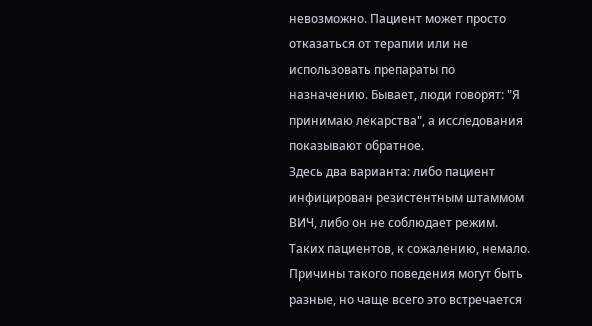невозможно. Пациент может просто отказаться от терапии или не использовать препараты по назначению. Бывает, люди говорят: "Я принимаю лекарства", а исследования показывают обратное.
Здесь два варианта: либо пациент инфицирован резистентным штаммом ВИЧ, либо он не соблюдает режим. Таких пациентов, к сожалению, немало. Причины такого поведения могут быть разные, но чаще всего это встречается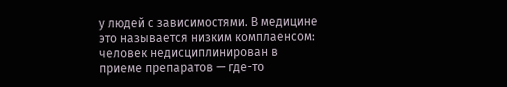у людей с зависимостями. В медицине это называется низким комплаенсом: человек недисциплинирован в приеме препаратов — где-то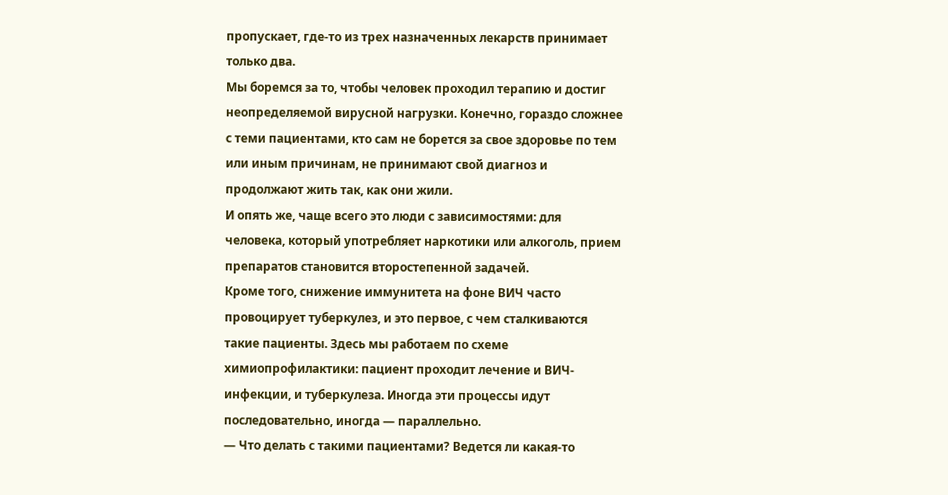пропускает, где-то из трех назначенных лекарств принимает только два.
Мы боремся за то, чтобы человек проходил терапию и достиг неопределяемой вирусной нагрузки. Конечно, гораздо сложнее с теми пациентами, кто сам не борется за свое здоровье по тем или иным причинам, не принимают свой диагноз и продолжают жить так, как они жили.
И опять же, чаще всего это люди с зависимостями: для человека, который употребляет наркотики или алкоголь, прием препаратов становится второстепенной задачей.
Кроме того, снижение иммунитета на фоне ВИЧ часто провоцирует туберкулез, и это первое, с чем сталкиваются такие пациенты. Здесь мы работаем по схеме химиопрофилактики: пациент проходит лечение и ВИЧ-инфекции, и туберкулеза. Иногда эти процессы идут последовательно, иногда — параллельно.
— Что делать с такими пациентами? Ведется ли какая-то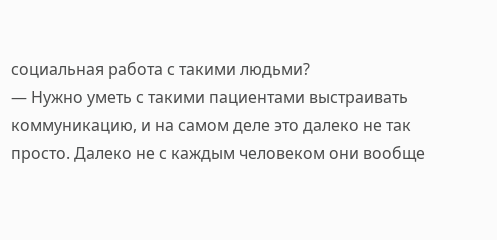социальная работа с такими людьми?
— Нужно уметь с такими пациентами выстраивать коммуникацию, и на самом деле это далеко не так просто. Далеко не с каждым человеком они вообще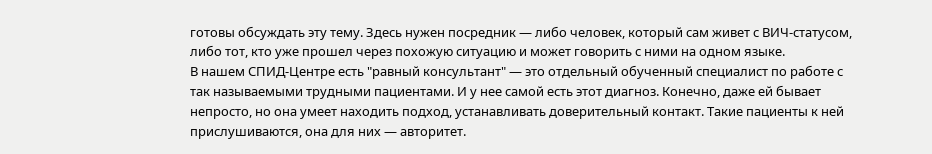готовы обсуждать эту тему. Здесь нужен посредник — либо человек, который сам живет с ВИЧ-статусом, либо тот, кто уже прошел через похожую ситуацию и может говорить с ними на одном языке.
В нашем СПИД-Центре есть "равный консультант" — это отдельный обученный специалист по работе с так называемыми трудными пациентами. И у нее самой есть этот диагноз. Конечно, даже ей бывает непросто, но она умеет находить подход, устанавливать доверительный контакт. Такие пациенты к ней прислушиваются, она для них — авторитет.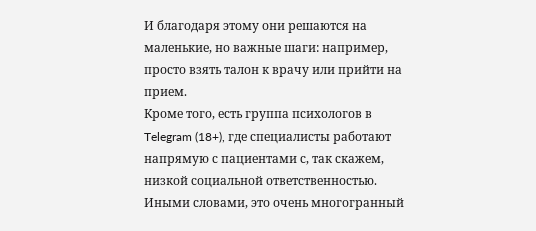И благодаря этому они решаются на маленькие, но важные шаги: например, просто взять талон к врачу или прийти на прием.
Кроме того, есть группа психологов в Telegram (18+), где специалисты работают напрямую с пациентами с, так скажем, низкой социальной ответственностью. Иными словами, это очень многогранный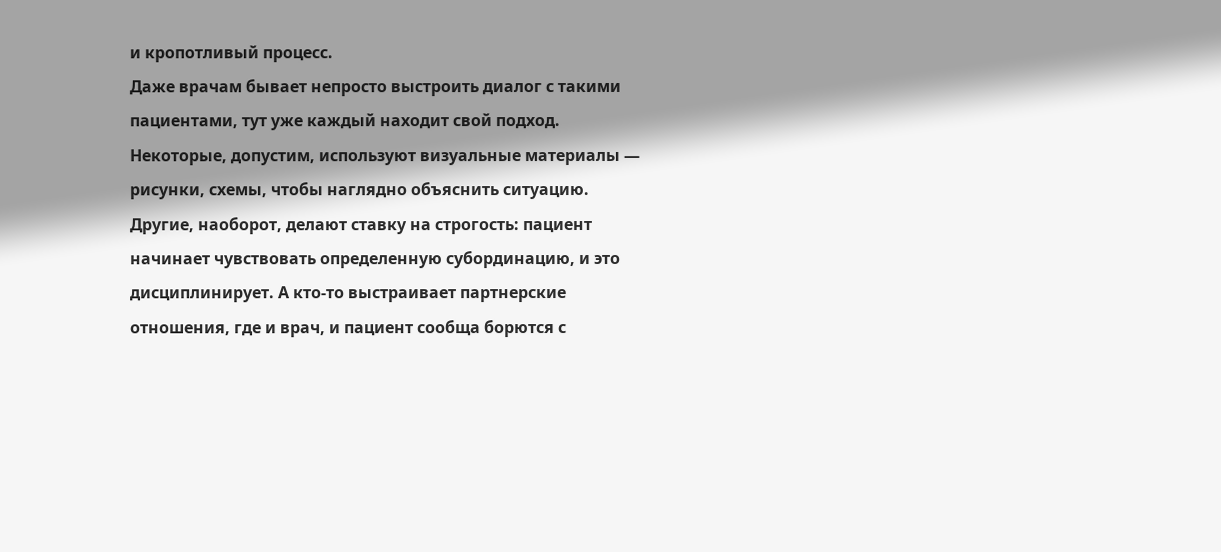и кропотливый процесс.
Даже врачам бывает непросто выстроить диалог с такими пациентами, тут уже каждый находит свой подход. Некоторые, допустим, используют визуальные материалы — рисунки, схемы, чтобы наглядно объяснить ситуацию. Другие, наоборот, делают ставку на строгость: пациент начинает чувствовать определенную субординацию, и это дисциплинирует. А кто-то выстраивает партнерские отношения, где и врач, и пациент сообща борются с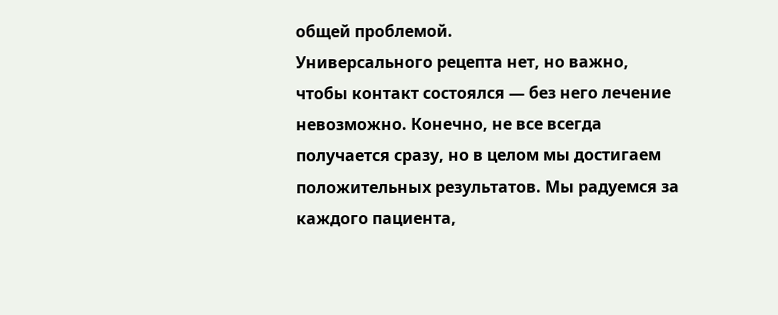общей проблемой.
Универсального рецепта нет, но важно, чтобы контакт состоялся — без него лечение невозможно. Конечно, не все всегда получается сразу, но в целом мы достигаем положительных результатов. Мы радуемся за каждого пациента,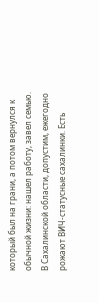который был на грани, а потом вернулся к обычной жизни: нашел работу, завел семью.
В Сахалинской области, допустим, ежегодно рожают ВИЧ-статусные сахалинки. Есть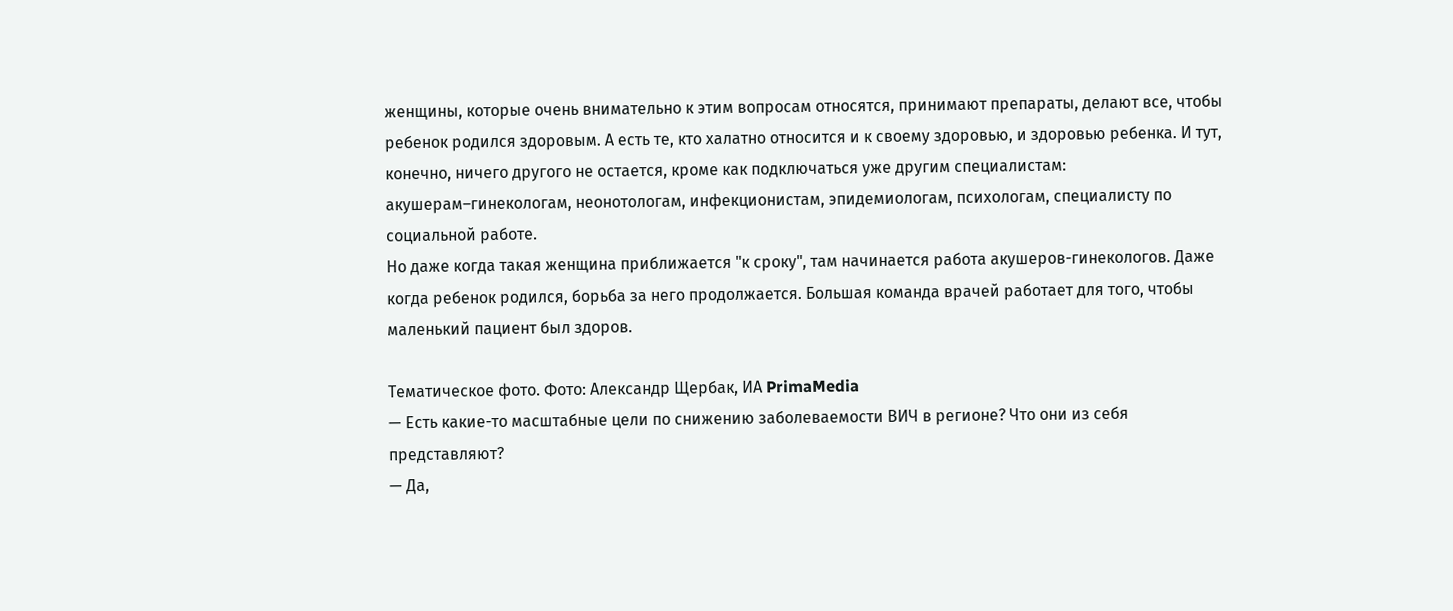женщины, которые очень внимательно к этим вопросам относятся, принимают препараты, делают все, чтобы ребенок родился здоровым. А есть те, кто халатно относится и к своему здоровью, и здоровью ребенка. И тут, конечно, ничего другого не остается, кроме как подключаться уже другим специалистам: акушерам–гинекологам, неонотологам, инфекционистам, эпидемиологам, психологам, специалисту по социальной работе.
Но даже когда такая женщина приближается "к сроку", там начинается работа акушеров-гинекологов. Даже когда ребенок родился, борьба за него продолжается. Большая команда врачей работает для того, чтобы маленький пациент был здоров.

Тематическое фото. Фото: Александр Щербак, ИА PrimaMedia
— Есть какие-то масштабные цели по снижению заболеваемости ВИЧ в регионе? Что они из себя представляют?
— Да,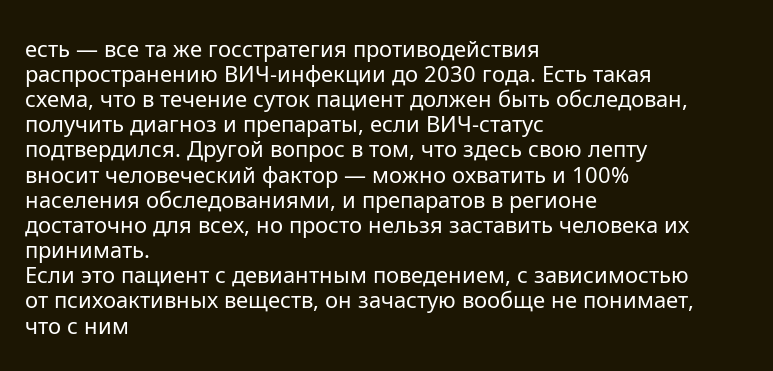есть — все та же госстратегия противодействия распространению ВИЧ-инфекции до 2030 года. Есть такая схема, что в течение суток пациент должен быть обследован, получить диагноз и препараты, если ВИЧ-статус подтвердился. Другой вопрос в том, что здесь свою лепту вносит человеческий фактор — можно охватить и 100% населения обследованиями, и препаратов в регионе достаточно для всех, но просто нельзя заставить человека их принимать.
Если это пациент с девиантным поведением, с зависимостью от психоактивных веществ, он зачастую вообще не понимает, что с ним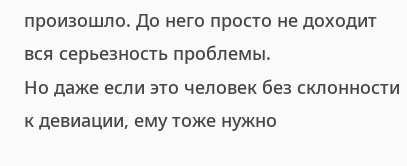произошло. До него просто не доходит вся серьезность проблемы.
Но даже если это человек без склонности к девиации, ему тоже нужно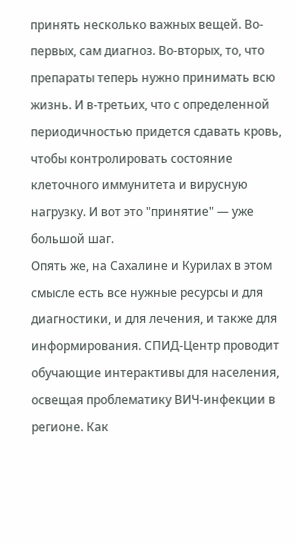принять несколько важных вещей. Во-первых, сам диагноз. Во-вторых, то, что препараты теперь нужно принимать всю жизнь. И в-третьих, что с определенной периодичностью придется сдавать кровь, чтобы контролировать состояние клеточного иммунитета и вирусную нагрузку. И вот это "принятие" — уже большой шаг.
Опять же, на Сахалине и Курилах в этом смысле есть все нужные ресурсы и для диагностики, и для лечения, и также для информирования. СПИД-Центр проводит обучающие интерактивы для населения, освещая проблематику ВИЧ-инфекции в регионе. Как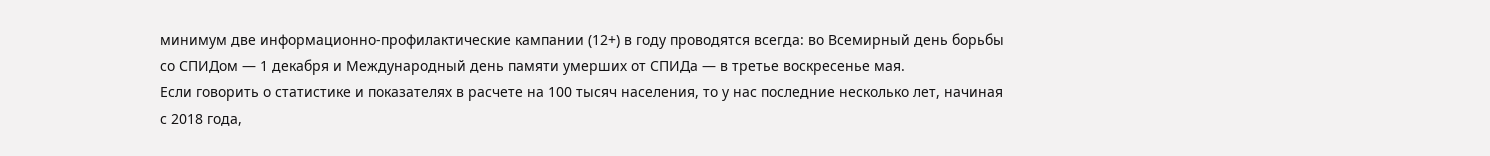минимум две информационно-профилактические кампании (12+) в году проводятся всегда: во Всемирный день борьбы со СПИДом — 1 декабря и Международный день памяти умерших от СПИДа — в третье воскресенье мая.
Если говорить о статистике и показателях в расчете на 100 тысяч населения, то у нас последние несколько лет, начиная с 2018 года,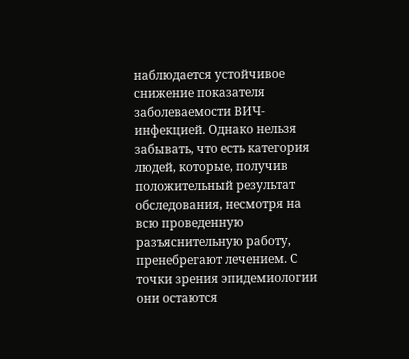наблюдается устойчивое снижение показателя заболеваемости ВИЧ-инфекцией. Однако нельзя забывать, что есть категория людей, которые, получив положительный результат обследования, несмотря на всю проведенную разъяснительную работу, пренебрегают лечением. С точки зрения эпидемиологии они остаются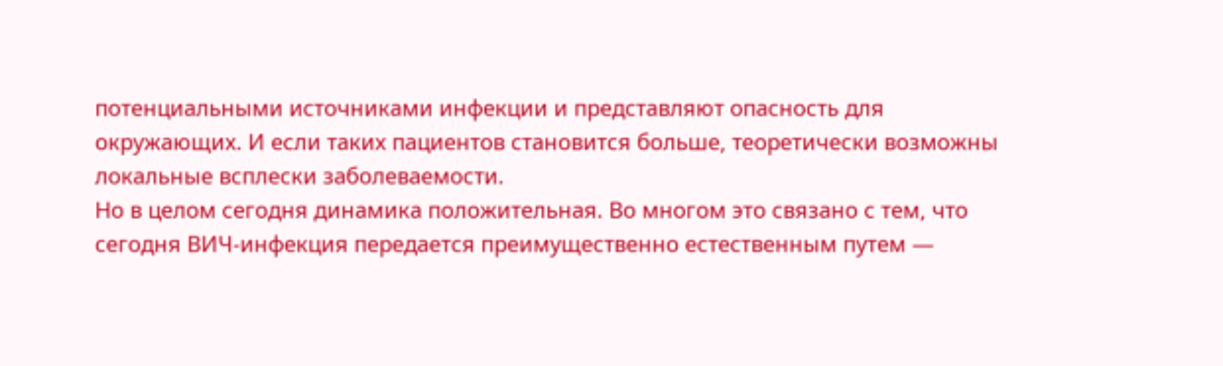потенциальными источниками инфекции и представляют опасность для окружающих. И если таких пациентов становится больше, теоретически возможны локальные всплески заболеваемости.
Но в целом сегодня динамика положительная. Во многом это связано с тем, что сегодня ВИЧ-инфекция передается преимущественно естественным путем —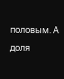половым. А доля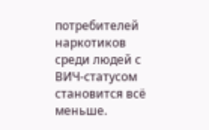потребителей наркотиков среди людей с ВИЧ-статусом становится всё меньше.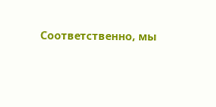Соответственно, мы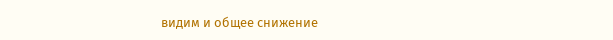видим и общее снижение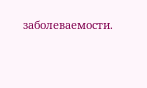заболеваемости.